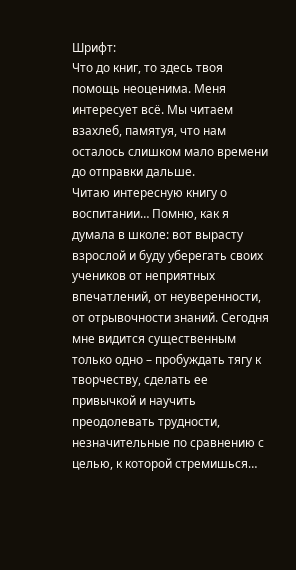Шрифт:
Что до книг, то здесь твоя помощь неоценима. Меня интересует всё. Мы читаем взахлеб, памятуя, что нам осталось слишком мало времени до отправки дальше.
Читаю интересную книгу о воспитании… Помню, как я думала в школе: вот вырасту взрослой и буду уберегать своих учеников от неприятных впечатлений, от неуверенности, от отрывочности знаний. Сегодня мне видится существенным только одно – пробуждать тягу к творчеству, сделать ее привычкой и научить преодолевать трудности, незначительные по сравнению с целью, к которой стремишься…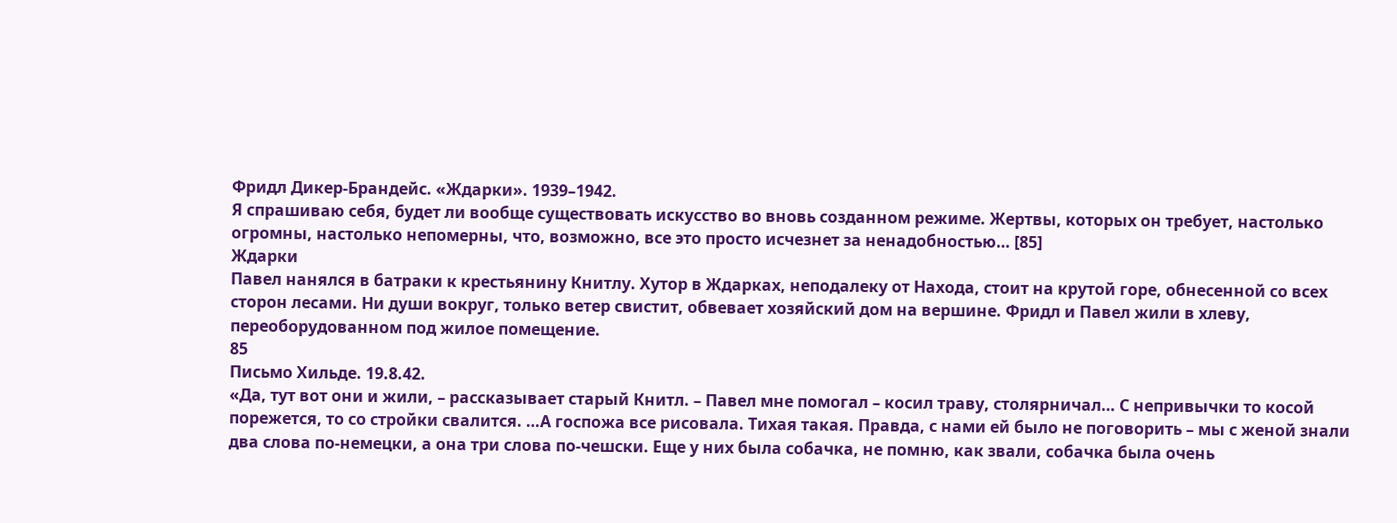Фридл Дикер-Брандейс. «Ждарки». 1939–1942.
Я спрашиваю себя, будет ли вообще существовать искусство во вновь созданном режиме. Жертвы, которых он требует, настолько огромны, настолько непомерны, что, возможно, все это просто исчезнет за ненадобностью… [85]
Ждарки
Павел нанялся в батраки к крестьянину Книтлу. Хутор в Ждарках, неподалеку от Находа, стоит на крутой горе, обнесенной со всех сторон лесами. Ни души вокруг, только ветер свистит, обвевает хозяйский дом на вершине. Фридл и Павел жили в хлеву, переоборудованном под жилое помещение.
85
Письмо Хильде. 19.8.42.
«Да, тут вот они и жили, – рассказывает старый Книтл. – Павел мне помогал – косил траву, столярничал… С непривычки то косой порежется, то со стройки свалится. …А госпожа все рисовала. Тихая такая. Правда, с нами ей было не поговорить – мы с женой знали два слова по-немецки, а она три слова по-чешски. Еще у них была собачка, не помню, как звали, собачка была очень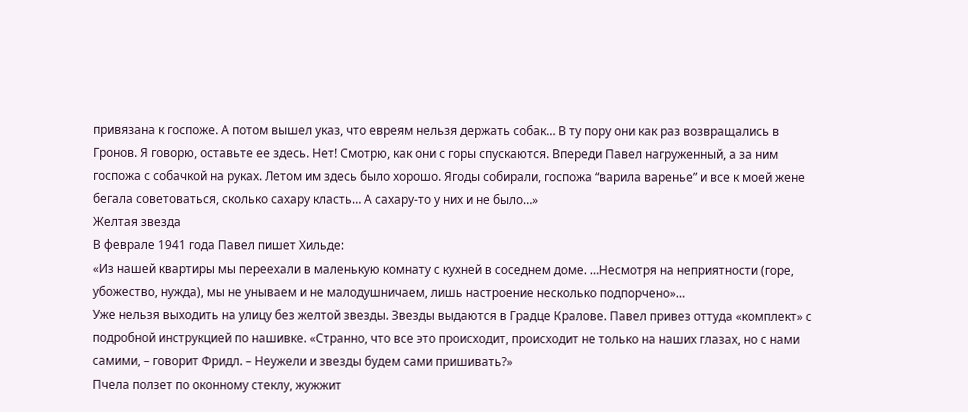привязана к госпоже. А потом вышел указ, что евреям нельзя держать собак… В ту пору они как раз возвращались в Гронов. Я говорю, оставьте ее здесь. Нет! Смотрю, как они с горы спускаются. Впереди Павел нагруженный, а за ним госпожа с собачкой на руках. Летом им здесь было хорошо. Ягоды собирали, госпожа “варила варенье” и все к моей жене бегала советоваться, сколько сахару класть… А сахару-то у них и не было…»
Желтая звезда
В феврале 1941 года Павел пишет Хильде:
«Из нашей квартиры мы переехали в маленькую комнату с кухней в соседнем доме. …Несмотря на неприятности (горе, убожество, нужда), мы не унываем и не малодушничаем, лишь настроение несколько подпорчено»…
Уже нельзя выходить на улицу без желтой звезды. Звезды выдаются в Градце Кралове. Павел привез оттуда «комплект» с подробной инструкцией по нашивке. «Странно, что все это происходит, происходит не только на наших глазах, но с нами самими, – говорит Фридл. – Неужели и звезды будем сами пришивать?»
Пчела ползет по оконному стеклу, жужжит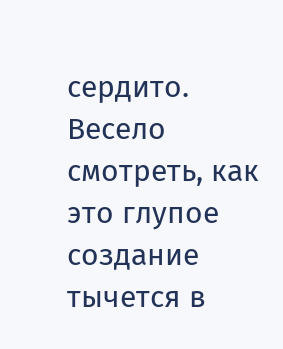сердито. Весело смотреть, как это глупое создание тычется в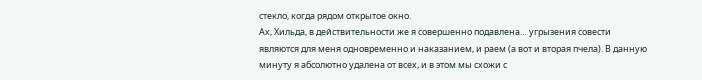стекло, когда рядом открытое окно.
Ах, Хильда, в действительности же я совершенно подавлена… угрызения совести являются для меня одновременно и наказанием, и раем (а вот и вторая пчела). В данную минуту я абсолютно удалена от всех, и в этом мы схожи с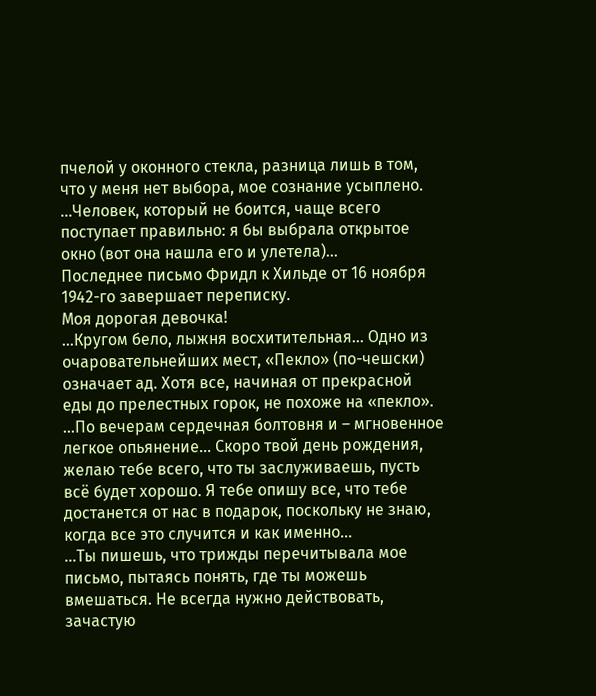пчелой у оконного стекла, разница лишь в том, что у меня нет выбора, мое сознание усыплено. …Человек, который не боится, чаще всего поступает правильно: я бы выбрала открытое окно (вот она нашла его и улетела)…
Последнее письмо Фридл к Хильде от 16 ноября 1942-го завершает переписку.
Моя дорогая девочка!
…Кругом бело, лыжня восхитительная… Одно из очаровательнейших мест, «Пекло» (по-чешски) означает ад. Хотя все, начиная от прекрасной еды до прелестных горок, не похоже на «пекло». …По вечерам сердечная болтовня и – мгновенное легкое опьянение… Скоро твой день рождения, желаю тебе всего, что ты заслуживаешь, пусть всё будет хорошо. Я тебе опишу все, что тебе достанется от нас в подарок, поскольку не знаю, когда все это случится и как именно…
…Ты пишешь, что трижды перечитывала мое письмо, пытаясь понять, где ты можешь вмешаться. Не всегда нужно действовать, зачастую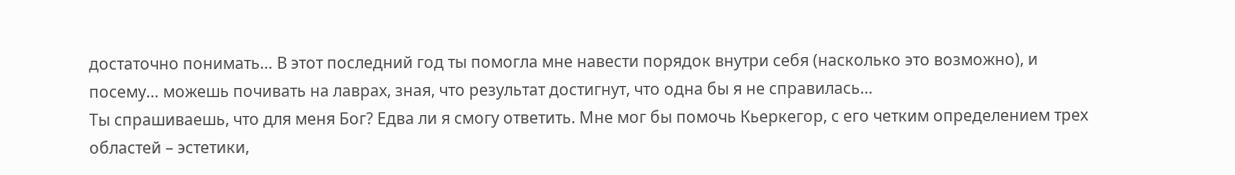достаточно понимать… В этот последний год ты помогла мне навести порядок внутри себя (насколько это возможно), и посему… можешь почивать на лаврах, зная, что результат достигнут, что одна бы я не справилась…
Ты спрашиваешь, что для меня Бог? Едва ли я смогу ответить. Мне мог бы помочь Кьеркегор, с его четким определением трех областей – эстетики,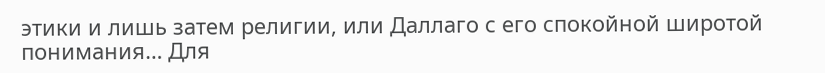этики и лишь затем религии, или Даллаго с его спокойной широтой понимания… Для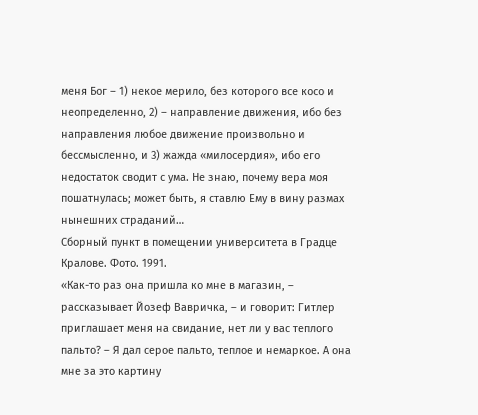меня Бог – 1) некое мерило, без которого все косо и неопределенно, 2) – направление движения, ибо без направления любое движение произвольно и бессмысленно, и 3) жажда «милосердия», ибо его недостаток сводит с ума. Не знаю, почему вера моя пошатнулась; может быть, я ставлю Ему в вину размах нынешних страданий…
Сборный пункт в помещении университета в Градце Кралове. Фото. 1991.
«Как-то раз она пришла ко мне в магазин, – рассказывает Йозеф Вавричка, – и говорит: Гитлер приглашает меня на свидание, нет ли у вас теплого пальто? – Я дал серое пальто, теплое и немаркое. А она мне за это картину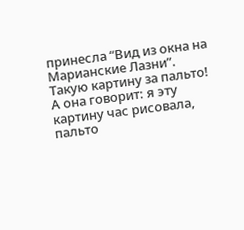принесла “Вид из окна на Марианские Лазни”. Такую картину за пальто! А она говорит: я эту картину час рисовала, пальто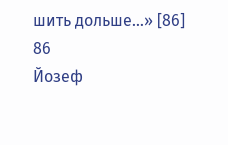шить дольше…» [86]
86
Йозеф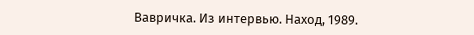Вавричка. Из интервью. Наход, 1989.